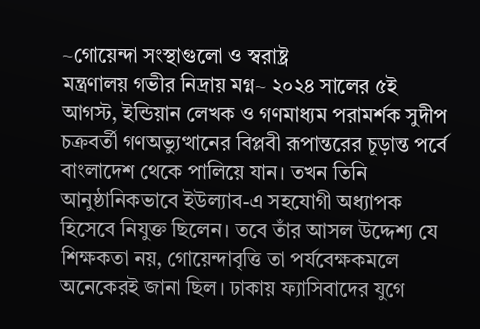~গোয়েন্দা সংস্থাগুলো ও স্বরাষ্ট্র
মন্ত্রণালয় গভীর নিদ্রায় মগ্ন~ ২০২৪ সালের ৫ই আগস্ট, ইন্ডিয়ান লেখক ও গণমাধ্যম পরামর্শক সুদীপ চক্রবর্তী গণঅভ্যুত্থানের বিপ্লবী রূপান্তরের চূড়ান্ত পর্বে বাংলাদেশ থেকে পালিয়ে যান। তখন তিনি আনুষ্ঠানিকভাবে ইউল্যাব-এ সহযোগী অধ্যাপক হিসেবে নিযুক্ত ছিলেন। তবে তাঁর আসল উদ্দেশ্য যে শিক্ষকতা নয়, গোয়েন্দাবৃত্তি তা পর্যবেক্ষকমলে অনেকেরই জানা ছিল। ঢাকায় ফ্যাসিবাদের যুগে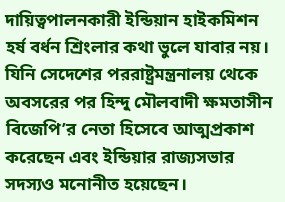দায়িত্বপালনকারী ইন্ডিয়ান হাইকমিশন হর্ষ বর্ধন শ্রিংলার কথা ভুলে যাবার নয়। যিনি সেদেশের পররাষ্ট্রমন্ত্রনালয় থেকে অবসরের পর হিন্দু মৌলবাদী ক্ষমতাসীন বিজেপি’র নেতা হিসেবে আত্মপ্রকাশ করেছেন এবং ইন্ডিয়ার রাজ্যসভার সদস্যও মনোনীত হয়েছেন।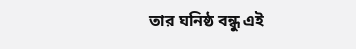তার ঘনিষ্ঠ বন্ধু এই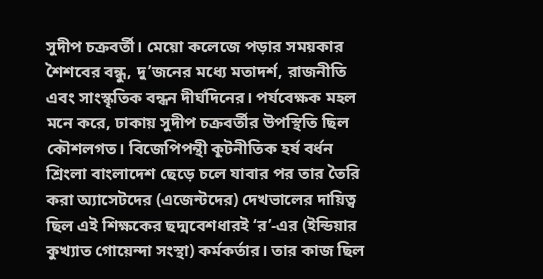সুদীপ চক্রবর্তী। মেয়ো কলেজে পড়ার সময়কার শৈশবের বন্ধু, দু’জনের মধ্যে মতাদর্শ, রাজনীতি এবং সাংস্কৃতিক বন্ধন দীর্ঘদিনের। পর্যবেক্ষক মহল মনে করে, ঢাকায় সুদীপ চক্রবর্তীর উপস্থিতি ছিল কৌশলগত। বিজেপিপন্থী কূটনীতিক হর্ষ বর্ধন শ্রিংলা বাংলাদেশ ছেড়ে চলে যাবার পর তার তৈরি করা অ্যাসেটদের (এজেন্টদের) দেখভালের দায়িত্ব ছিল এই শিক্ষকের ছদ্মবেশধারই ‘র’-এর (ইন্ডিয়ার কুখ্যাত গোয়েন্দা সংস্থা) কর্মকর্তার। তার কাজ ছিল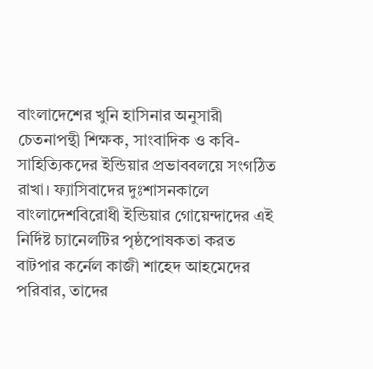বাংলাদেশের খুনি হাসিনার অনুসারী চেতনাপন্থী শিক্ষক, সাংবাদিক ও কবি-সাহিত্যিকদের ইন্ডিয়ার প্রভাববলয়ে সংগঠিত রাখা। ফ্যাসিবাদের দুঃশাসনকালে বাংলাদেশবিরোধী ইন্ডিয়ার গোয়েন্দাদের এই নির্দিষ্ট চ্যানেলটির পৃষ্ঠপোষকতা করত বাটপার কর্নেল কাজী শাহেদ আহমেদের পরিবার, তাদের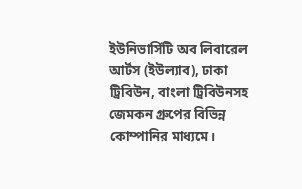ইউনিভার্সিটি অব লিবারেল আর্টস (ইউল্যাব), ঢাকা ট্রিবিউন, বাংলা ট্রিবিউনসহ জেমকন গ্রুপের বিভিন্ন কোম্পানির মাধ্যমে।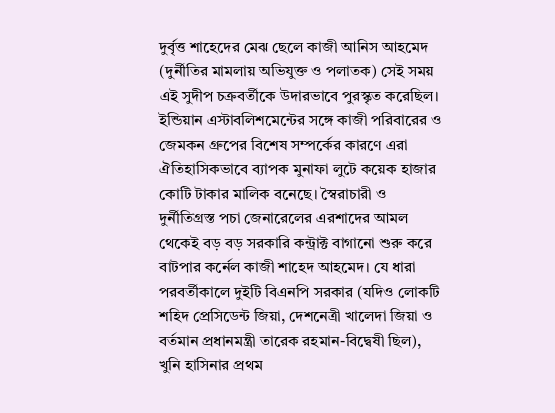দুর্বৃত্ত শাহেদের মেঝ ছেলে কাজী আনিস আহমেদ (দুর্নীতির মামলায় অভিযুক্ত ও পলাতক) সেই সময় এই সুদীপ চক্রবর্তীকে উদারভাবে পুরস্কৃত করেছিল। ইন্ডিয়ান এস্টাবলিশমেন্টের সঙ্গে কাজী পরিবারের ও জেমকন গ্রুপের বিশেষ সম্পর্কের কারণে এরা ঐতিহাসিকভাবে ব্যাপক মুনাফা লুটে কয়েক হাজার কোটি টাকার মালিক বনেছে। স্বৈরাচারী ও দুর্নীতিগ্রস্ত পচা জেনারেলের এরশাদের আমল থেকেই বড় বড় সরকারি কন্ট্রাক্ট বাগানো শুরু করে বাটপার কর্নেল কাজী শাহেদ আহমেদ। যে ধারা পরবর্তীকালে দুইটি বিএনপি সরকার (যদিও লোকটি শহিদ প্রেসিডেন্ট জিয়া, দেশনেত্রী খালেদা জিয়া ও বর্তমান প্রধানমন্ত্রী তারেক রহমান-বিদ্বেষী ছিল), খুনি হাসিনার প্রথম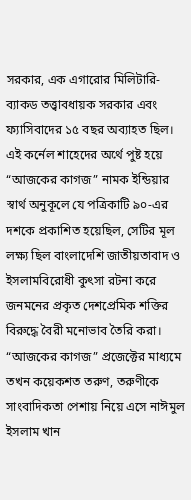সরকার, এক এগারোর মিলিটারি-ব্যাকড তত্ত্বাবধায়ক সরকার এবং ফ্যাসিবাদের ১৫ বছর অব্যাহত ছিল। এই কর্নেল শাহেদের অর্থে পুষ্ট হয়ে “আজকের কাগজ” নামক ইন্ডিয়ার স্বার্থ অনুকূলে যে পত্রিকাটি ৯০-এর দশকে প্রকাশিত হয়েছিল, সেটির মূল লক্ষ্য ছিল বাংলাদেশি জাতীয়তাবাদ ও ইসলামবিরোধী কুৎসা রটনা করে জনমনের প্রকৃত দেশপ্রেমিক শক্তির বিরুদ্ধে বৈরী মনোভাব তৈরি করা। “আজকের কাগজ” প্রজেক্টের মাধ্যমে তখন কয়েকশত তরুণ, তরুণীকে সাংবাদিকতা পেশায় নিয়ে এসে নাঈমুল ইসলাম খান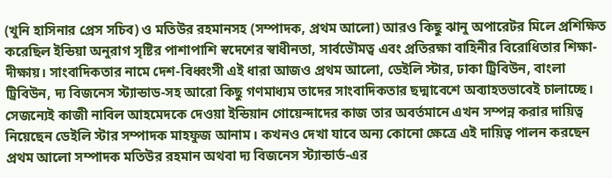(খুনি হাসিনার প্রেস সচিব) ও মতিউর রহমানসহ (সম্পাদক, প্রথম আলো) আরও কিছু ঝানু অপারেটর মিলে প্রশিক্ষিত করেছিল ইন্ডিয়া অনুরাগ সৃষ্টির পাশাপাশি স্বদেশের স্বাধীনতা, সার্বভৌমত্ব এবং প্রতিরক্ষা বাহিনীর বিরোধিতার শিক্ষা-দীক্ষায়। সাংবাদিকতার নামে দেশ-বিধ্বংসী এই ধারা আজও প্রথম আলো, ডেইলি স্টার, ঢাকা ট্রিবিউন, বাংলা ট্রিবিউন, দ্য বিজনেস স্ট্যান্ডাড-সহ আরো কিছু গণমাধ্যম তাদের সাংবাদিকতার ছদ্মাবেশে অব্যাহতভাবেই চালাচ্ছে। সেজন্যেই কাজী নাবিল আহমেদকে দেওয়া ইন্ডিয়ান গোয়েন্দাদের কাজ তার অবর্তমানে এখন সম্পন্ন করার দায়িত্ব নিয়েছেন ডেইলি স্টার সম্পাদক মাহফুজ আনাম। কখনও দেখা যাবে অন্য কোনো ক্ষেত্রে এই দায়িত্ব পালন করছেন প্রথম আলো সম্পাদক মতিউর রহমান অথবা দ্য বিজনেস স্ট্যান্ডার্ড-এর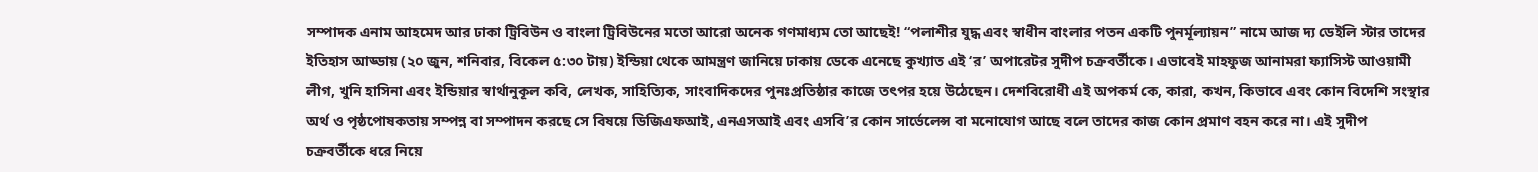সম্পাদক এনাম আহমেদ আর ঢাকা ট্রিবিউন ও বাংলা ট্রিবিউনের মতো আরো অনেক গণমাধ্যম তো আছেই! “পলাশীর যুদ্ধ এবং স্বাধীন বাংলার পতন একটি পুনর্মূল্যায়ন” নামে আজ দ্য ডেইলি স্টার তাদের ইতিহাস আড্ডায় (২০ জুন, শনিবার, বিকেল ৫:৩০ টায়) ইন্ডিয়া থেকে আমন্ত্রণ জানিয়ে ঢাকায় ডেকে এনেছে কুখ্যাত এই ‘র’ অপারেটর সুদীপ চক্রবর্তীকে। এভাবেই মাহফুজ আনামরা ফ্যাসিস্ট আওয়ামী লীগ, খুনি হাসিনা এবং ইন্ডিয়ার স্বার্থানুকূল কবি, লেখক, সাহিত্যিক, সাংবাদিকদের পুনঃপ্রতিষ্ঠার কাজে তৎপর হয়ে উঠেছেন। দেশবিরোধী এই অপকর্ম কে, কারা, কখন, কিভাবে এবং কোন বিদেশি সংস্থার অর্থ ও পৃষ্ঠপোষকতায় সম্পন্ন বা সম্পাদন করছে সে বিষয়ে ডিজিএফআই, এনএসআই এবং এসবি’র কোন সার্ভেলেন্স বা মনোযোগ আছে বলে তাদের কাজ কোন প্রমাণ বহন করে না। এই সুদীপ চক্রবর্তীকে ধরে নিয়ে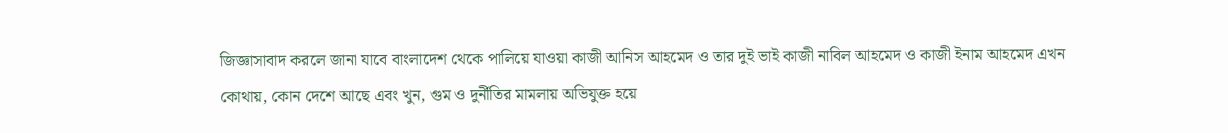জিজ্ঞাসাবাদ করলে জানা যাবে বাংলাদেশ থেকে পালিয়ে যাওয়া কাজী আনিস আহমেদ ও তার দুই ভাই কাজী নাবিল আহমেদ ও কাজী ইনাম আহমেদ এখন কোথায়, কোন দেশে আছে এবং খুন, গুম ও দুর্নীতির মামলায় অভিযুক্ত হয়ে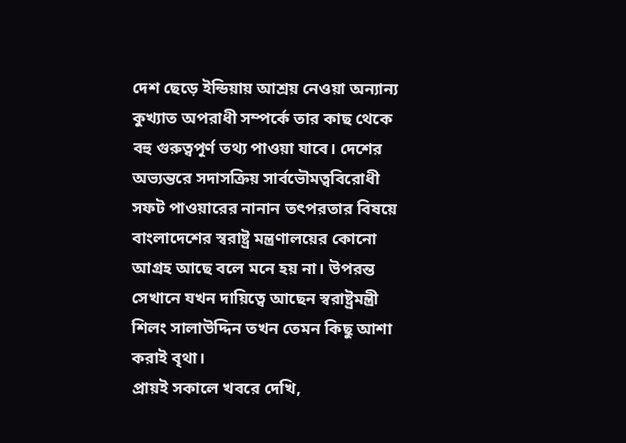দেশ ছেড়ে ইন্ডিয়ায় আশ্রয় নেওয়া অন্যান্য কুখ্যাত অপরাধী সম্পর্কে তার কাছ থেকে বহু গুরুত্বপূর্ণ তথ্য পাওয়া যাবে। দেশের অভ্যন্তরে সদাসক্রিয় সার্বভৌমত্ববিরোধী সফট পাওয়ারের নানান তৎপরতার বিষয়ে বাংলাদেশের স্বরাষ্ট্র মন্ত্রণালয়ের কোনো আগ্রহ আছে বলে মনে হয় না। উপরন্ত সেখানে যখন দায়িত্বে আছেন স্বরাষ্ট্রমন্ত্রী শিলং সালাউদ্দিন তখন তেমন কিছু আশা করাই বৃথা।
প্রায়ই সকালে খবরে দেখি,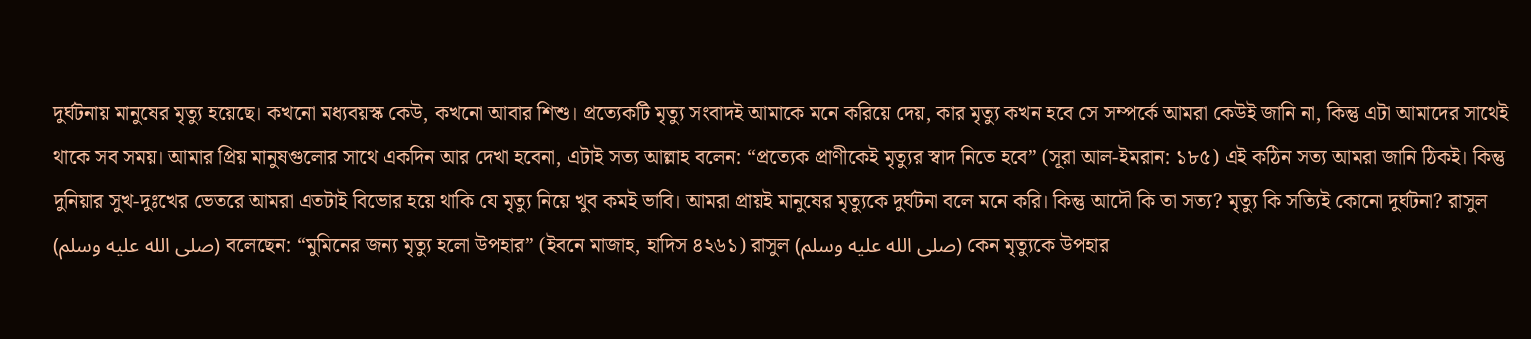দুর্ঘটনায় মানুষের মৃত্যু হয়েছে। কখনো মধ্যবয়স্ক কেউ, কখনো আবার শিশু। প্রত্যেকটি মৃত্যু সংবাদই আমাকে মনে করিয়ে দেয়, কার মৃত্যু কখন হবে সে সম্পর্কে আমরা কেউই জানি না, কিন্তু এটা আমাদের সাথেই থাকে সব সময়। আমার প্রিয় মানুষগুলোর সাথে একদিন আর দেখা হবেনা, এটাই সত্য আল্লাহ বলেন: “প্রত্যেক প্রাণীকেই মৃত্যুর স্বাদ নিতে হবে” (সূরা আল-ইমরান: ১৮৫) এই কঠিন সত্য আমরা জানি ঠিকই। কিন্তু দুনিয়ার সুখ-দুঃখের ভেতরে আমরা এতটাই বিভোর হয়ে থাকি যে মৃত্যু নিয়ে খুব কমই ভাবি। আমরা প্রায়ই মানুষের মৃত্যুকে দুর্ঘটনা বলে মনে করি। কিন্তু আদৌ কি তা সত্য? মৃত্যু কি সত্যিই কোনো দুর্ঘটনা? রাসুল (صلى الله عليه وسلم) বলেছেন: “মুমিনের জন্য মৃত্যু হলো উপহার” (ইবনে মাজাহ, হাদিস ৪২৬১) রাসুল (صلى الله عليه وسلم) কেন মৃত্যুকে উপহার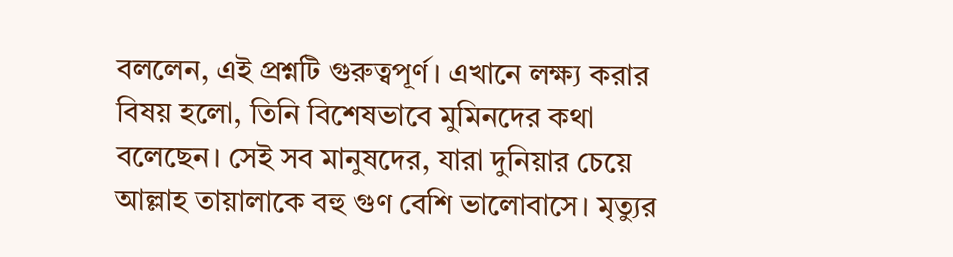বললেন, এই প্রশ্নটি গুরুত্বপূর্ণ। এখানে লক্ষ্য করার বিষয় হলো, তিনি বিশেষভাবে মুমিনদের কথা বলেছেন। সেই সব মানুষদের, যারা দুনিয়ার চেয়ে আল্লাহ তায়ালাকে বহু গুণ বেশি ভালোবাসে। মৃত্যুর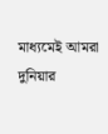মাধ্যমেই আমরা দুনিয়ার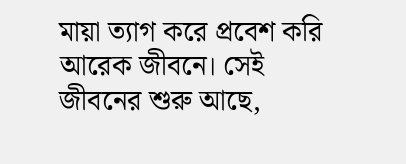মায়া ত্যাগ করে প্রবেশ করি আরেক জীবনে। সেই জীবনের শুরু আছে,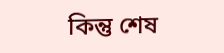কিন্তু শেষ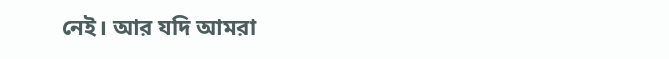নেই। আর যদি আমরা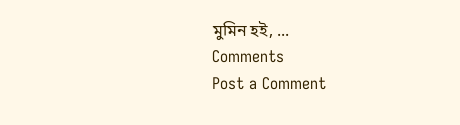মুমিন হই, ...
Comments
Post a Comment